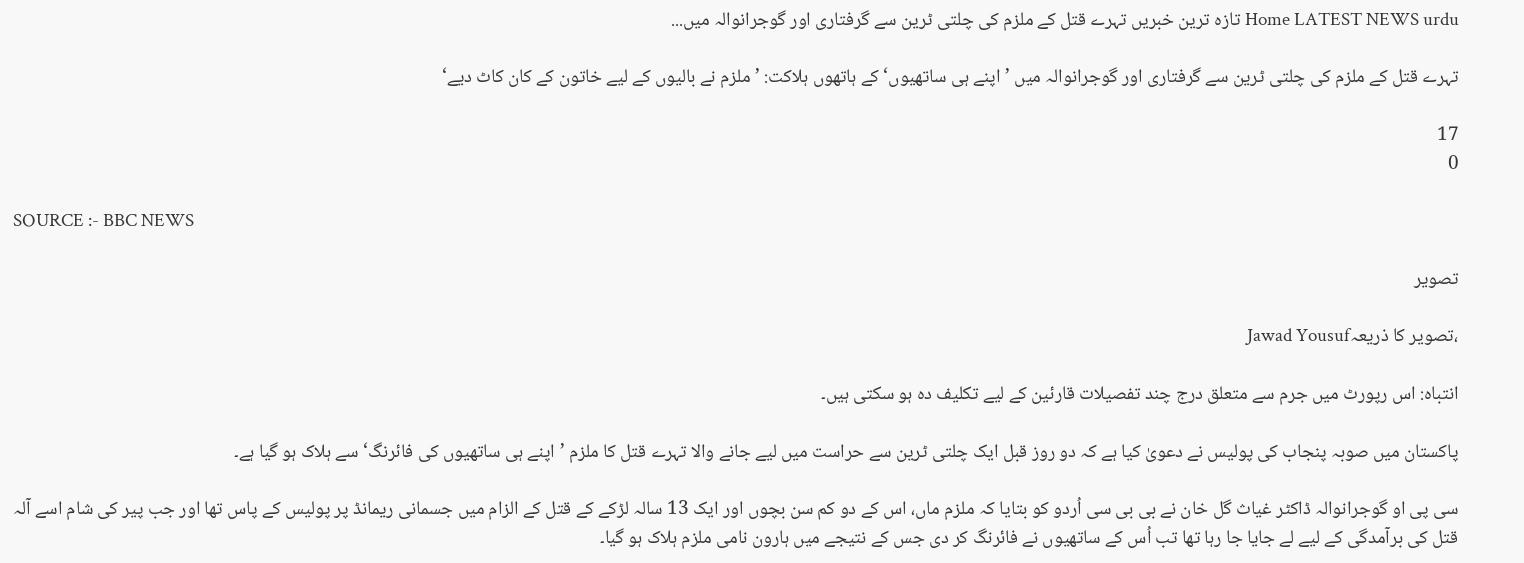Home LATEST NEWS urdu تازہ ترین خبریں تہرے قتل کے ملزم کی چلتی ٹرین سے گرفتاری اور گوجرانوالہ میں...

تہرے قتل کے ملزم کی چلتی ٹرین سے گرفتاری اور گوجرانوالہ میں ’اپنے ہی ساتھیوں‘ کے ہاتھوں ہلاکت: ’ملزم نے بالیوں کے لیے خاتون کے کان کاٹ دیے‘

17
0

SOURCE :- BBC NEWS

تصویر

،تصویر کا ذریعہJawad Yousuf

انتباہ: اس رپورٹ میں جرم سے متعلق درج چند تفصیلات قارئین کے لیے تکلیف دہ ہو سکتی ہیں۔

پاکستان میں صوبہ پنجاب کی پولیس نے دعویٰ کیا ہے کہ دو روز قبل ایک چلتی ٹرین سے حراست میں لیے جانے والا تہرے قتل کا ملزم ’اپنے ہی ساتھیوں کی فائرنگ‘ سے ہلاک ہو گیا ہے۔

سی پی او گوجرانوالہ ڈاکٹر غیاث گل خان نے بی بی سی اُردو کو بتایا کہ ملزم ماں، اس کے دو کم سن بچوں اور ایک 13 سالہ لڑکے کے قتل کے الزام میں جسمانی ریمانڈ پر پولیس کے پاس تھا اور جب پیر کی شام اسے آلہ قتل کی برآمدگی کے لیے لے جایا جا رہا تھا تب اُس کے ساتھیوں نے فائرنگ کر دی جس کے نتیجے میں ہارون نامی ملزم ہلاک ہو گیا۔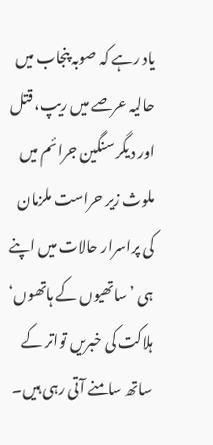یاد رہے کہ صوبہ پنجاب میں حالیہ عرصے میں ریپ، قتل اور دیگر سنگین جرائم میں ملوث زیر حراست ملزمان کی پراسرار حالات میں اپنے ہی ’ساتھیوں کے ہاتھوں‘ ہلاکت کی خبریں تواتر کے ساتھ سامنے آتی رہی ہیں۔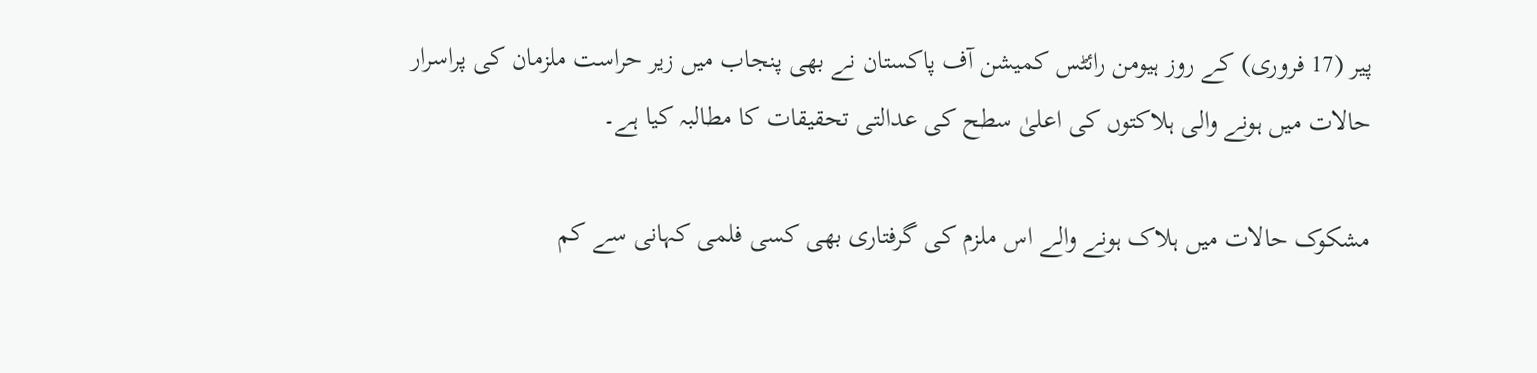پیر (17 فروری) کے روز ہیومن رائٹس کمیشن آف پاکستان نے بھی پنجاب میں زیر حراست ملزمان کی پراسرار حالات میں ہونے والی ہلاکتوں کی اعلیٰ سطح کی عدالتی تحقیقات کا مطالبہ کیا ہے۔

مشکوک حالات میں ہلاک ہونے والے اس ملزم کی گرفتاری بھی کسی فلمی کہانی سے کم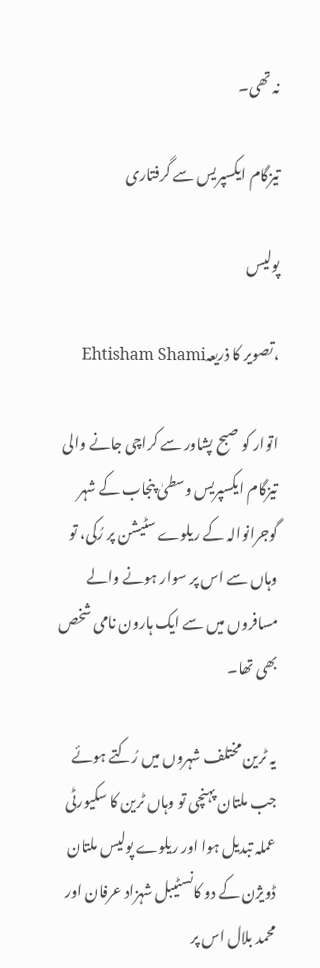نہ تھی۔

تیزگام ایکسپریس سے گرفتاری

پولیس

،تصویر کا ذریعہEhtisham Shami

اتوار کو صبح پشاور سے کراچی جانے والی تیزگام ایکسپریس وسطیٰ پنجاب کے شہر گوجرانوالہ کے ریلوے سٹیشن پر رُکی، تو وہاں سے اس پر سوار ہونے والے مسافروں میں سے ایک ہارون نامی شخص بھی تھا۔

یہ ٹرین مختلف شہروں میں رُکتے ہوئے جب ملتان پہنچی تو وہاں ٹرین کا سکیورٹی عملہ تبدیل ہوا اور ریلوے پولیس ملتان ڈویژن کے دو کانسٹیبل شہزاد عرفان اور محمد بلال اس پر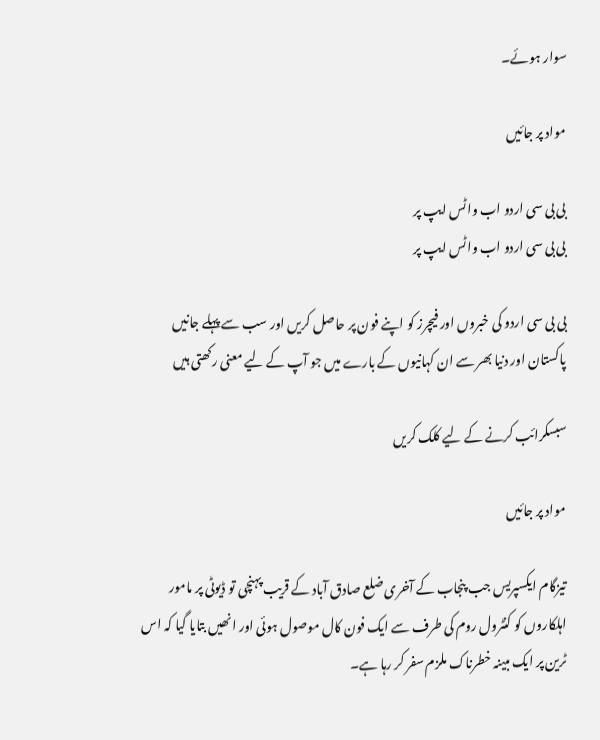سوار ہوئے۔

مواد پر جائیں

بی بی سی اردو اب واٹس ایپ پر
بی بی سی اردو اب واٹس ایپ پر

بی بی سی اردو کی خبروں اور فیچرز کو اپنے فون پر حاصل کریں اور سب سے پہلے جانیں پاکستان اور دنیا بھر سے ان کہانیوں کے بارے میں جو آپ کے لیے معنی رکھتی ہیں

سبسکرائب کرنے کے لیے کلک کریں

مواد پر جائیں

تیزگام ایکسپریس جب پنجاب کے آخری ضلع صادق آباد کے قریب پہنچی تو ڈیوٹی پر مامور اہلکاروں کو کنٹرول روم کی طرف سے ایک فون کال موصول ہوئی اور انھیں بتایا گیا کہ اس ٹرین پر ایک مبینہ خطرناک ملزم سفر کر رہا ہے۔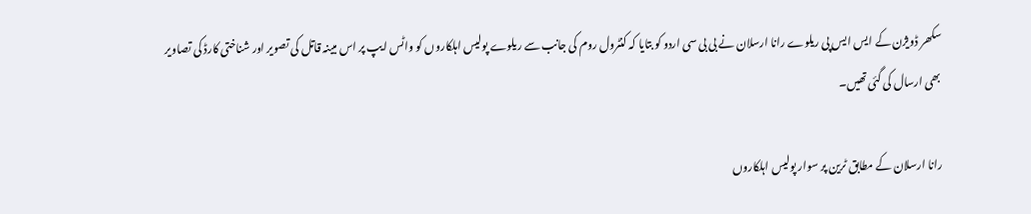سکھر ڈویژن کے ایس ایس پی ریلوے رانا ارسلان نے بی بی سی اردو کو بتایا کہ کنٹرول روم کی جانب سے ریلوے پولیس اہلکاروں کو واٹس ایپ پر اس مبینہ قاتل کی تصویر اور شناختی کارڈ کی تصاویر بھی ارسال کی گئی تھیں۔

رانا ارسلان کے مطابق ٹرین پر سوار پولیس اہلکاروں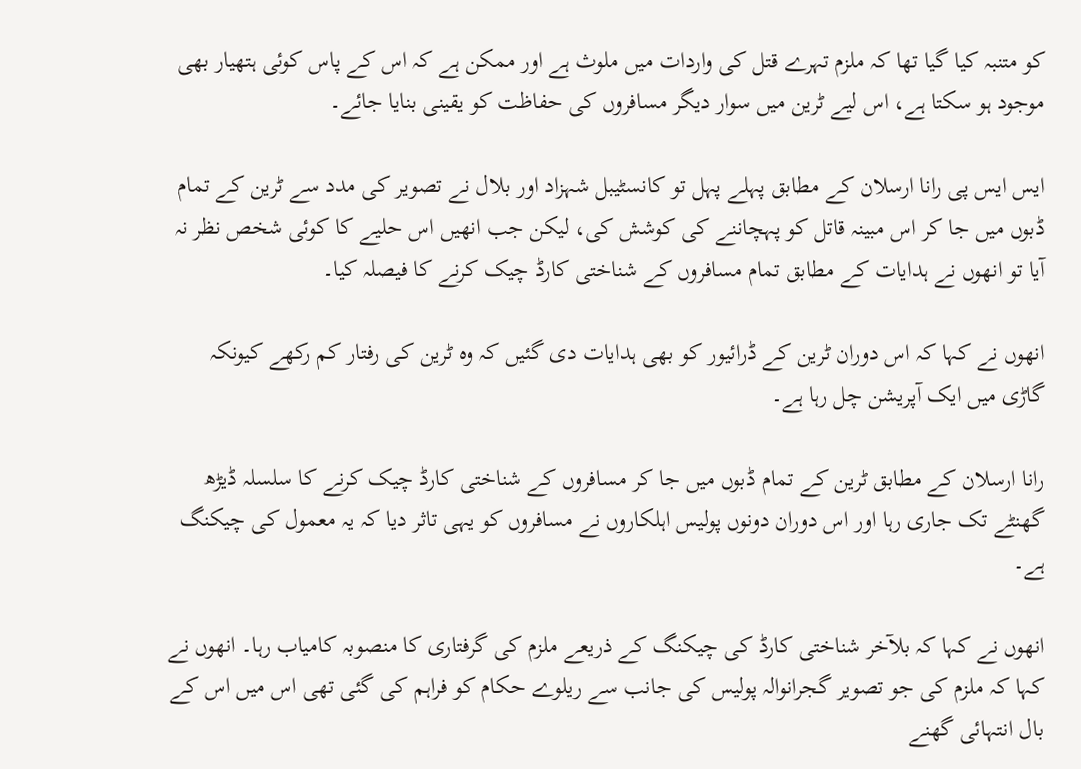کو متنبہ کیا گیا تھا کہ ملزم تہرے قتل کی واردات میں ملوث ہے اور ممکن ہے کہ اس کے پاس کوئی ہتھیار بھی موجود ہو سکتا ہے، اس لیے ٹرین میں سوار دیگر مسافروں کی حفاظت کو یقینی بنایا جائے۔

ایس ایس پی رانا ارسلان کے مطابق پہلے پہل تو کانسٹیبل شہزاد اور بلال نے تصویر کی مدد سے ٹرین کے تمام ڈبوں میں جا کر اس مبینہ قاتل کو پہچاننے کی کوشش کی، لیکن جب انھیں اس حلیے کا کوئی شخص نظر نہ آیا تو انھوں نے ہدایات کے مطابق تمام مسافروں کے شناختی کارڈ چیک کرنے کا فیصلہ کیا۔

انھوں نے کہا کہ اس دوران ٹرین کے ڈرائیور کو بھی ہدایات دی گئیں کہ وہ ٹرین کی رفتار کم رکھے کیونکہ گاڑی میں ایک آپریشن چل رہا ہے۔

رانا ارسلان کے مطابق ٹرین کے تمام ڈبوں میں جا کر مسافروں کے شناختی کارڈ چیک کرنے کا سلسلہ ڈیڑھ گھنٹے تک جاری رہا اور اس دوران دونوں پولیس اہلکاروں نے مسافروں کو یہی تاثر دیا کہ یہ معمول کی چیکنگ ہے۔

انھوں نے کہا کہ بلآخر شناختی کارڈ کی چیکنگ کے ذریعے ملزم کی گرفتاری کا منصوبہ کامیاب رہا۔ انھوں نے کہا کہ ملزم کی جو تصویر گجرانوالہ پولیس کی جانب سے ریلوے حکام کو فراہم کی گئی تھی اس میں اس کے بال انتہائی گھنے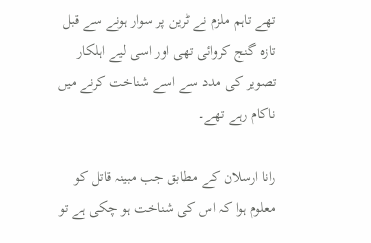تھے تاہم ملزم نے ٹرین پر سوار ہونے سے قبل تازہ گنج کروائی تھی اور اسی لیے اہلکار تصویر کی مدد سے اسے شناخت کرنے میں ناکام رہے تھے۔

رانا ارسلان کے مطابق جب مبینہ قاتل کو معلوم ہوا کہ اس کی شناخت ہو چکی ہے تو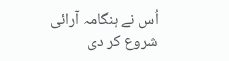اُس نے ہنگامہ آرائی شروع کر دی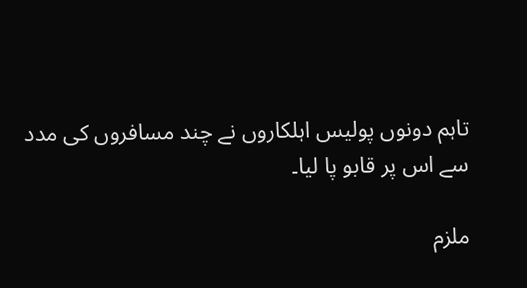تاہم دونوں پولیس اہلکاروں نے چند مسافروں کی مدد سے اس پر قابو پا لیا۔

ملزم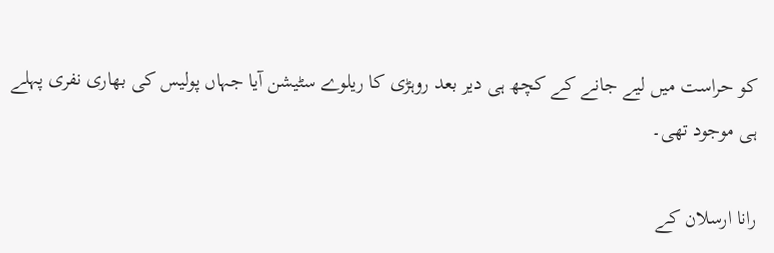کو حراست میں لیے جانے کے کچھ ہی دیر بعد روہڑی کا ریلوے سٹیشن آیا جہاں پولیس کی بھاری نفری پہلے ہی موجود تھی۔

رانا ارسلان کے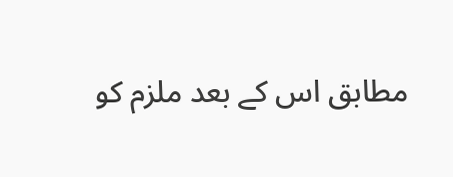مطابق اس کے بعد ملزم کو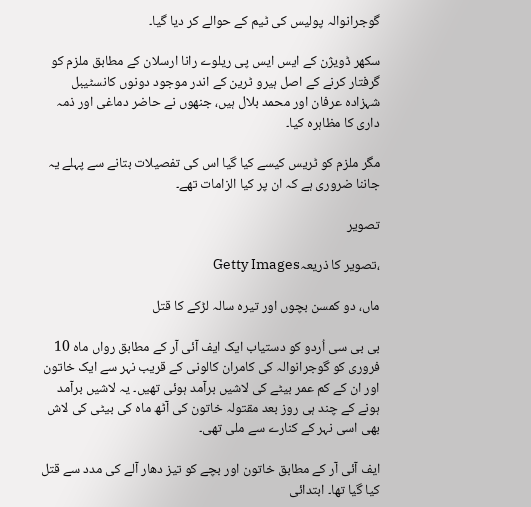گوجرانوالہ پولیس کی ٹیم کے حوالے کر دیا گیا۔

سکھر ڈویژن کے ایس ایس پی ریلوے رانا ارسلان کے مطابق ملزم کو گرفتار کرنے کے اصل ہیرو ٹرین کے اندر موجود دونوں کانسٹیبل شہزادہ عرفان اور محمد بلال ہیں، جنھوں نے حاضر دماغی اور ذمہ داری کا مظاہرہ کیا۔

مگر ملزم کو ٹریس کیسے کیا گیا اس کی تفصیلات بتانے سے پہلے یہ جاننا ضروری ہے کہ ان پر کیا الزامات تھے۔

تصویر

،تصویر کا ذریعہGetty Images

ماں، دو کمسن بچوں اور تیرہ سالہ لڑکے کا قتل

بی بی سی اُردو کو دستیاب ایک ایف آئی آر کے مطابق رواں ماہ 10 فروری کو گوجرانوالہ کی کامران کالونی کے قریب نہر سے ایک خاتون اور ان کے کم عمر بیٹے کی لاشیں برآمد ہوئی تھیں۔ یہ لاشیں برآمد ہونے کے چند ہی روز بعد مقتولہ خاتون کی آٹھ ماہ کی بیٹی کی لاش بھی اسی نہر کے کنارے سے ملی تھی۔

ایف آئی آر کے مطابق خاتون اور بچے کو تیز دھار آلے کی مدد سے قتل کیا گیا تھا۔ ابتدائی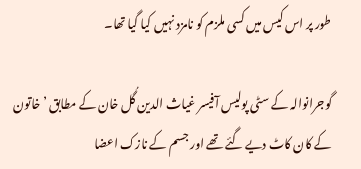طور پر اس کیس میں کسی ملزم کو نامزد نہیں کیا گیا تھا۔

گوجرانوالہ کے سٹی پولیس آفیسر غیاث الدین گُل خان کے مطابق ’خاتون کے کان کاٹ دیے گئے تھے اور جسم کے نازک اعضا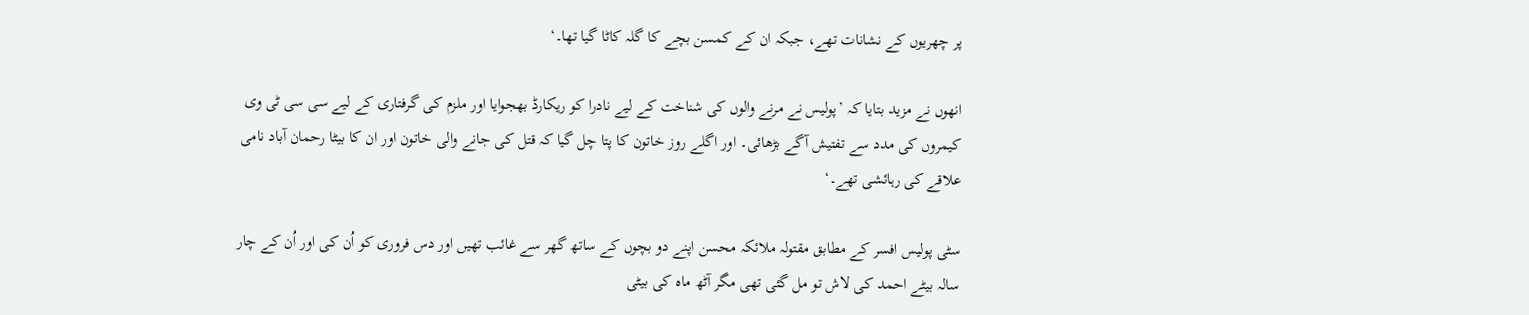پر چھریوں کے نشانات تھے، جبکہ ان کے کمسن بچے کا گلہ کاٹا گیا تھا۔‘

انھوں نے مزید بتایا کہ ’پولیس نے مرنے والوں کی شناخت کے لیے نادرا کو ریکارڈ بھجوایا اور ملزم کی گرفتاری کے لیے سی سی ٹی وی کیمروں کی مدد سے تفتیش آگے بڑھائی۔ اور اگلے روز خاتون کا پتا چل گیا کہ قتل کی جانے والی خاتون اور ان کا بیٹا رحمان آباد نامی علاقے کی رہائشی تھے۔‘

سٹی پولیس افسر کے مطابق مقتولہ ملائکہ محسن اپنے دو بچوں کے ساتھ گھر سے غائب تھیں اور دس فروری کو اُن کی اور اُن کے چار سالہ بیٹے احمد کی لاش تو مل گئی تھی مگر آٹھ ماہ کی بیٹی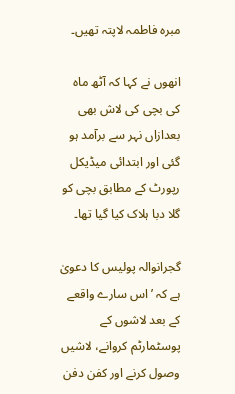مبرہ فاطمہ لاپتہ تھیں۔

انھوں نے کہا کہ آٹھ ماہ کی بچی کی لاش بھی بعدازاں نہر سے برآمد ہو گئی اور ابتدائی میڈیکل رپورٹ کے مطابق بچی کو گلا دبا ہلاک کیا گیا تھا۔

گجرانوالہ پولیس کا دعویٰ ہے کہ ’اس سارے واقعے کے بعد لاشوں کے پوسٹمارٹم کروانے، لاشیں وصول کرنے اور کفن دفن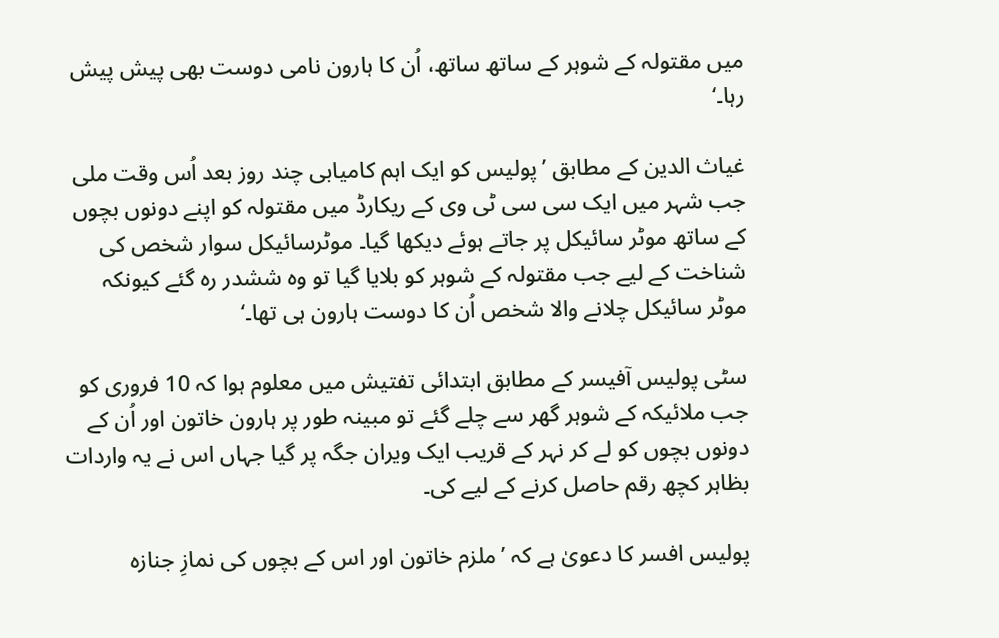میں مقتولہ کے شوہر کے ساتھ ساتھ، اُن کا ہارون نامی دوست بھی پیش پیش رہا۔‘

غیاث الدین کے مطابق ’پولیس کو ایک اہم کامیابی چند روز بعد اُس وقت ملی جب شہر میں ایک سی سی ٹی وی کے ریکارڈ میں مقتولہ کو اپنے دونوں بچوں کے ساتھ موٹر سائیکل پر جاتے ہوئے دیکھا گیا۔ موٹرسائیکل سوار شخص کی شناخت کے لیے جب مقتولہ کے شوہر کو بلایا گیا تو وہ ششدر رہ گئے کیونکہ موٹر سائیکل چلانے والا شخص اُن کا دوست ہارون ہی تھا۔‘

سٹی پولیس آفیسر کے مطابق ابتدائی تفتیش میں معلوم ہوا کہ 10 فروری کو جب ملائیکہ کے شوہر گھر سے چلے گئے تو مبینہ طور پر ہارون خاتون اور اُن کے دونوں بچوں کو لے کر نہر کے قریب ایک ویران جگہ پر گیا جہاں اس نے یہ واردات بظاہر کچھ رقم حاصل کرنے کے لیے کی۔

پولیس افسر کا دعویٰ ہے کہ ’ملزم خاتون اور اس کے بچوں کی نمازِ جنازہ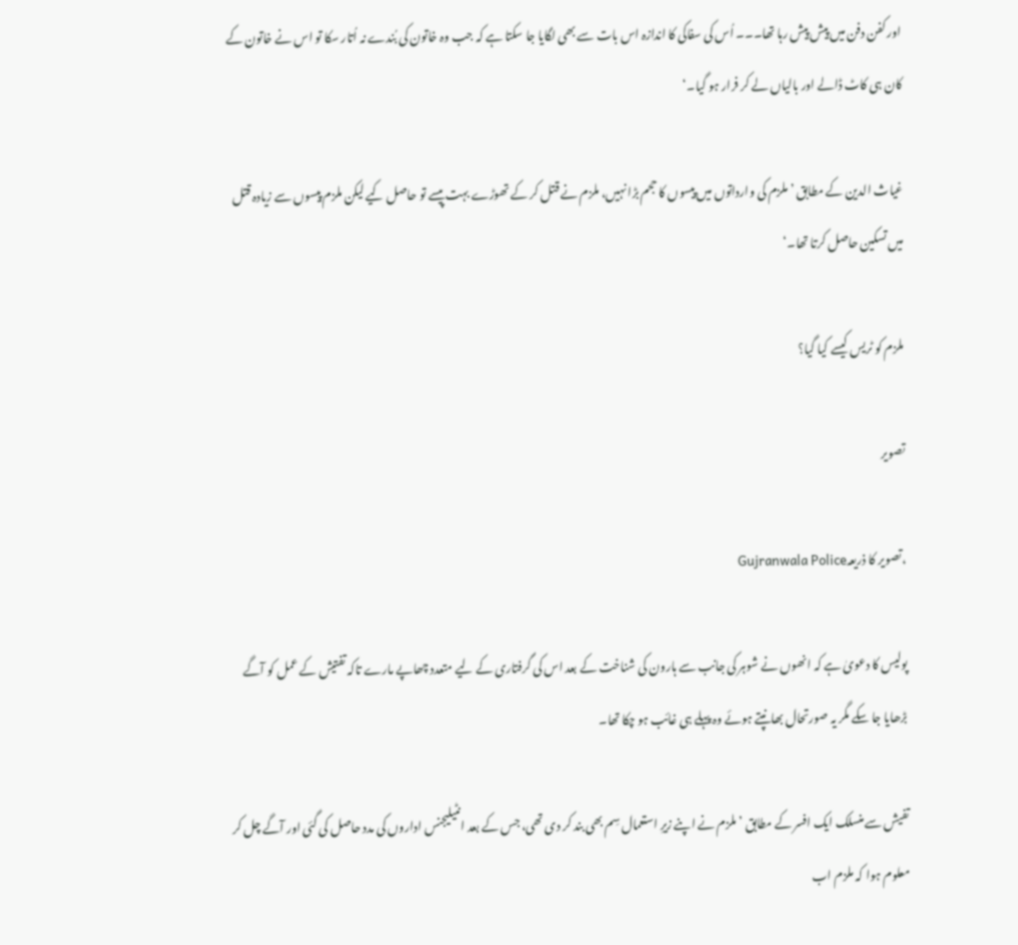اور کفن دفن میں پیش پیش رہا تھا۔۔۔ اُس کی سفاکی کا اندازہ اس بات سے بھی لگایا جا سکتا ہے کہ جب وہ خاتون کی بُندے نہ اُتار سکا تو اس نے خاتون کے کان ہی کاٹ ڈالے اور بالیاں لے کر فرار ہو گیا۔‘

غیاث الدین کے مطابق ’ملزم کی وارداتوں میں پیسوں کا حجم بڑا نہیں، ملزم نے قتل کر کے تھوڑے بہت پیسے تو حاصل کیے لیکن ملزم پیسوں سے زیادہ قتل میں تسکین حاصل کرتا تھا۔‘

ملزم کو ٹریس کیسے کیا گیا؟

تصویر

،تصویر کا ذریعہGujranwala Police

پولیس کا دعویٰ ہے کہ انھوں نے شوہر کی جانب سے ہارون کی شناخت کے بعد اس کی گرفتاری کے لیے متعدد چھاپے مارے تاکہ تفتیش کے عمل کو آگے بڑھایا جا سکے مگر یہ صورتحال بھانپتے ہوئے وہ پہلے ہی غائب ہو چکا تھا۔

تفیش سے منسلک ایک افسر کے مطابق ’ملزم نے اپنے زیرِ استعمال سِم بھی بند کر دی تھی، جس کے بعد انٹیلیجنس اداروں کی مدد حاصل کی گئی اور آگے چل کر معلوم ہوا کہ ملزم اب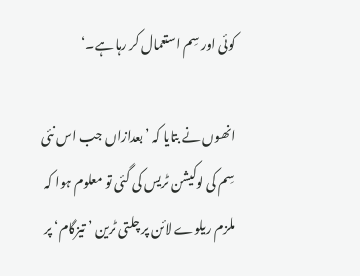کوئی اور سِم استعمال کر رہا ہے۔‘

انھوں نے بتایا کہ ’بعدازاں جب اس نئی سِم کی لوکیشن ٹریس کی گئی تو معلوم ہوا کہ ملزم ریلوے لائن پر چلتی ٹرین ’تیزگام‘ پر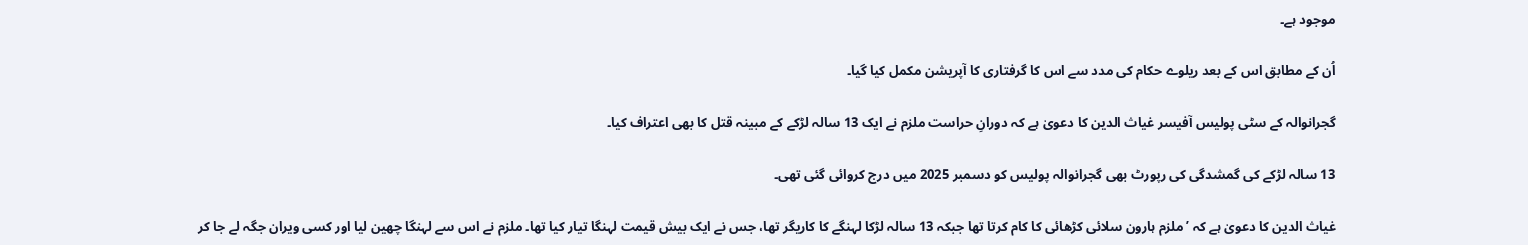موجود ہے۔

اُن کے مطابق اس کے بعد ریلوے حکام کی مدد سے اس کا گرفتاری کا آپریشن مکمل کیا گیا۔

گجرانوالہ کے سٹی پولیس آفیسر غیاث الدین کا دعویٰ ہے کہ دورانِ حراست ملزم نے ایک 13 سالہ لڑکے کے مبینہ قتل کا بھی اعتراف کیا۔

13 سالہ لڑکے کی گمشدگی کی رپورٹ بھی گجرانوالہ پولیس کو دسمبر 2025 میں درج کروائی گئی تھی۔

غیاث الدین کا دعویٰ ہے کہ ’ملزم ہارون سلائی کڑھائی کا کام کرتا تھا جبکہ 13 سالہ لڑکا لہنگے کا کاریگر تھا، جس نے ایک بیش قیمت لہنگا تیار کیا تھا۔ ملزم نے اس سے لہنگا چھین لیا اور کسی ویران جگہ لے جا کر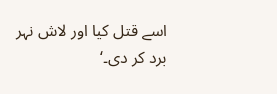اسے قتل کیا اور لاش نہر برد کر دی۔‘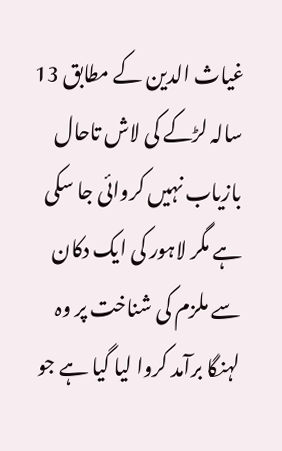غیاث الدین کے مطابق 13 سالہ لڑکے کی لاش تاحال بازیاب نہیں کروائی جا سکی ہے مگر لاہور کی ایک دکان سے ملزم کی شناخت پر وہ لہنگا برآمد کروا لیا گیا ہے جو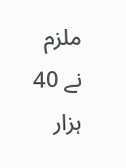ملزم نے 40 ہزار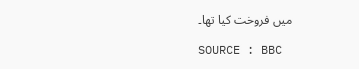میں فروخت کیا تھا۔

SOURCE : BBC